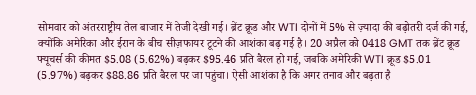सोमवार को अंतरराष्ट्रीय तेल बाजार में तेजी देखी गई। ब्रेंट क्रूड और WTI दोनों में 5% से ज़्यादा की बढ़ोतरी दर्ज की गई, क्योंकि अमेरिका और ईरान के बीच सीज़फायर टूटने की आशंका बढ़ गई है। 20 अप्रैल को 0418 GMT तक ब्रेंट क्रूड फ्यूचर्स की कीमत $5.08 (5.62%) बढ़कर $95.46 प्रति बैरल हो गई, जबकि अमेरिकी WTI क्रूड $5.01 (5.97%) बढ़कर $88.86 प्रति बैरल पर जा पहुंचा। ऐसी आशंका है कि अगर तनाव और बढ़ता है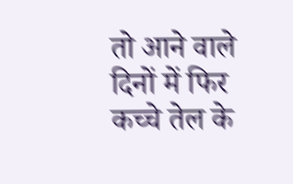तो आने वाले दिनों में फिर कच्चे तेल के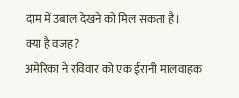दाम में उबाल देखने को मिल सकता है।
क्या है वजह?
अमेरिका ने रविवार को एक ईरानी मालवाहक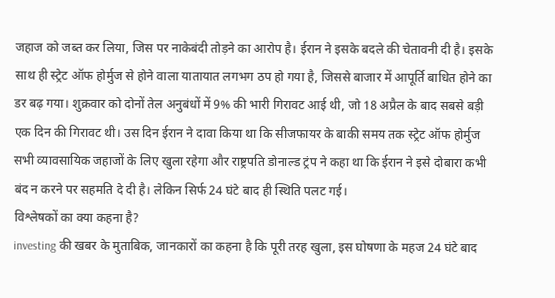जहाज को जब्त कर लिया, जिस पर नाकेबंदी तोड़ने का आरोप है। ईरान ने इसके बदले की चेतावनी दी है। इसके साथ ही स्ट्रेट ऑफ होर्मुज से होने वाला यातायात लगभग ठप हो गया है, जिससे बाजार में आपूर्ति बाधित होने का डर बढ़ गया। शुक्रवार को दोनों तेल अनुबंधों में 9% की भारी गिरावट आई थी, जो 18 अप्रैल के बाद सबसे बड़ी एक दिन की गिरावट थी। उस दिन ईरान ने दावा किया था कि सीजफायर के बाकी समय तक स्ट्रेट ऑफ होर्मुज सभी व्यावसायिक जहाजों के लिए खुला रहेगा और राष्ट्रपति डोनाल्ड ट्रंप ने कहा था कि ईरान ने इसे दोबारा कभी बंद न करने पर सहमति दे दी है। लेकिन सिर्फ 24 घंटे बाद ही स्थिति पलट गई।
विश्लेषकों का क्या कहना है?
investing की खबर के मुताबिक, जानकारों का कहना है कि पूरी तरह खुला, इस घोषणा के महज 24 घंटे बाद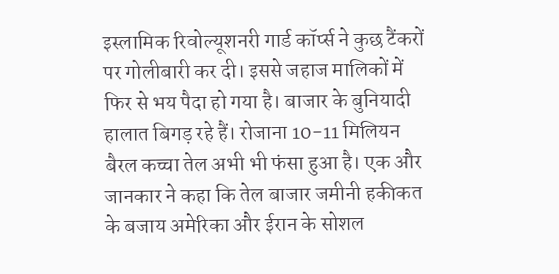इस्लामिक रिवोल्यूशनरी गार्ड कॉर्प्स ने कुछ टैंकरों पर गोलीबारी कर दी। इससे जहाज मालिकों में फिर से भय पैदा हो गया है। बाजार के बुनियादी हालात बिगड़ रहे हैं। रोजाना 10-11 मिलियन बैरल कच्चा तेल अभी भी फंसा हुआ है। एक और जानकार ने कहा कि तेल बाजार जमीनी हकीकत के बजाय अमेरिका और ईरान के सोशल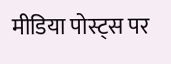मीडिया पोस्ट्स पर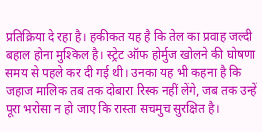प्रतिक्रिया दे रहा है। हकीकत यह है कि तेल का प्रवाह जल्दी बहाल होना मुश्किल है। स्ट्रेट ऑफ होर्मुज खोलने की घोषणा समय से पहले कर दी गई थी। उनका यह भी कहना है कि जहाज मालिक तब तक दोबारा रिस्क नहीं लेंगे, जब तक उन्हें पूरा भरोसा न हो जाए कि रास्ता सचमुच सुरक्षित है।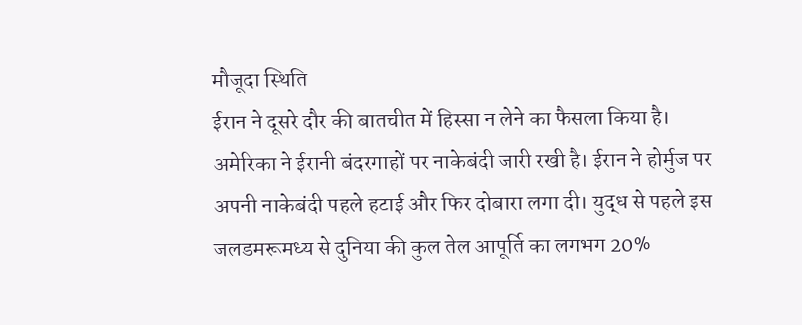मौजूदा स्थिति
ईरान ने दूसरे दौर की बातचीत में हिस्सा न लेने का फैसला किया है। अमेरिका ने ईरानी बंदरगाहों पर नाकेबंदी जारी रखी है। ईरान ने होर्मुज पर अपनी नाकेबंदी पहले हटाई और फिर दोबारा लगा दी। युद्ध से पहले इस जलडमरूमध्य से दुनिया की कुल तेल आपूर्ति का लगभग 20%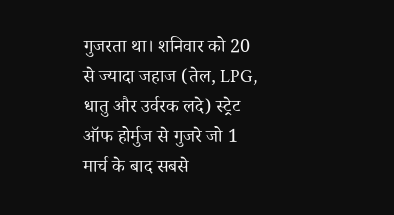गुजरता था। शनिवार को 20 से ज्यादा जहाज (तेल, LPG, धातु और उर्वरक लदे) स्ट्रेट ऑफ होर्मुज से गुजरे जो 1 मार्च के बाद सबसे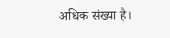अधिक संख्या है।